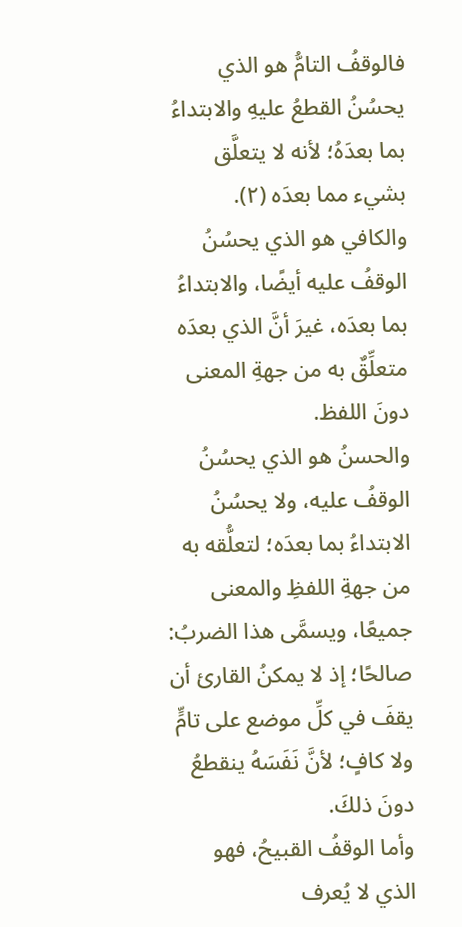فالوقفُ التامُّ هو الذي يحسُنُ القطعُ عليهِ والابتداءُ بما بعدَهُ؛ لأنه لا يتعلَّق بشيء مما بعدَه (٢).
والكافي هو الذي يحسُنُ الوقفُ عليه أيضًا، والابتداءُ بما بعدَه، غيرَ أنَّ الذي بعدَه متعلِّقٌ به من جهةِ المعنى دونَ اللفظ.
والحسنُ هو الذي يحسُنُ الوقفُ عليه، ولا يحسُنُ الابتداءُ بما بعدَه؛ لتعلُّقه به من جهةِ اللفظِ والمعنى جميعًا، ويسمَّى هذا الضربُ: صالحًا؛ إذ لا يمكنُ القارئ أن يقفَ في كلِّ موضع على تامٍّ ولا كافٍ؛ لأنَّ نَفَسَهُ ينقطعُ دونَ ذلكَ.
وأما الوقفُ القبيحُ، فهو الذي لا يُعرف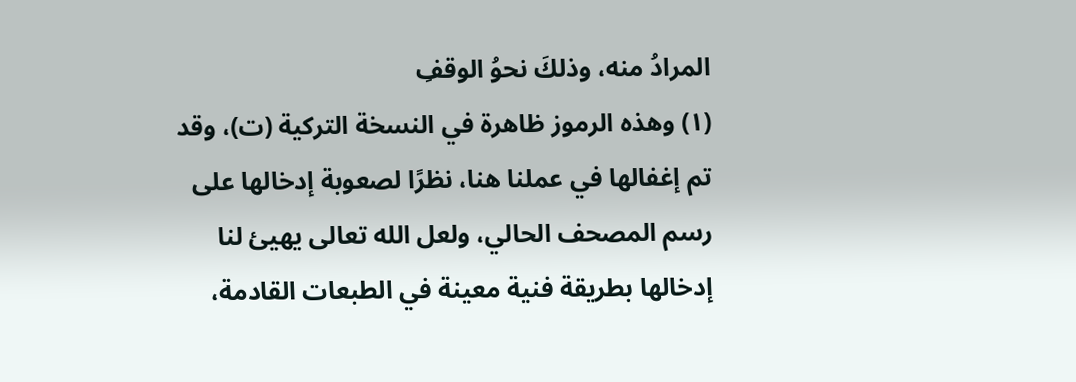المرادُ منه، وذلكَ نحوُ الوقفِ
(١) وهذه الرموز ظاهرة في النسخة التركية (ت)، وقد تم إغفالها في عملنا هنا، نظرًا لصعوبة إدخالها على رسم المصحف الحالي، ولعل الله تعالى يهيئ لنا إدخالها بطريقة فنية معينة في الطبعات القادمة،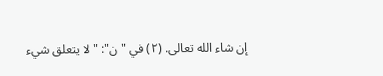إن شاء الله تعالى. (٢) في "ن": "لا يتعلق شيء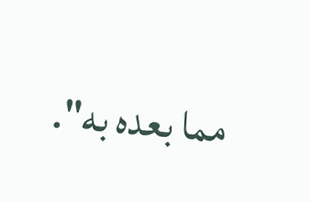مما بعده به".